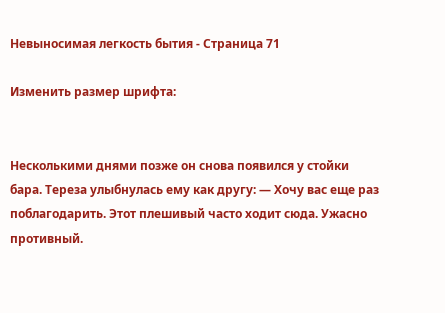Невыносимая легкость бытия - Страница 71

Изменить размер шрифта:


Несколькими днями позже он снова появился у стойки бара. Тереза улыбнулась ему как другу: — Хочу вас еще раз поблагодарить. Этот плешивый часто ходит сюда. Ужасно противный.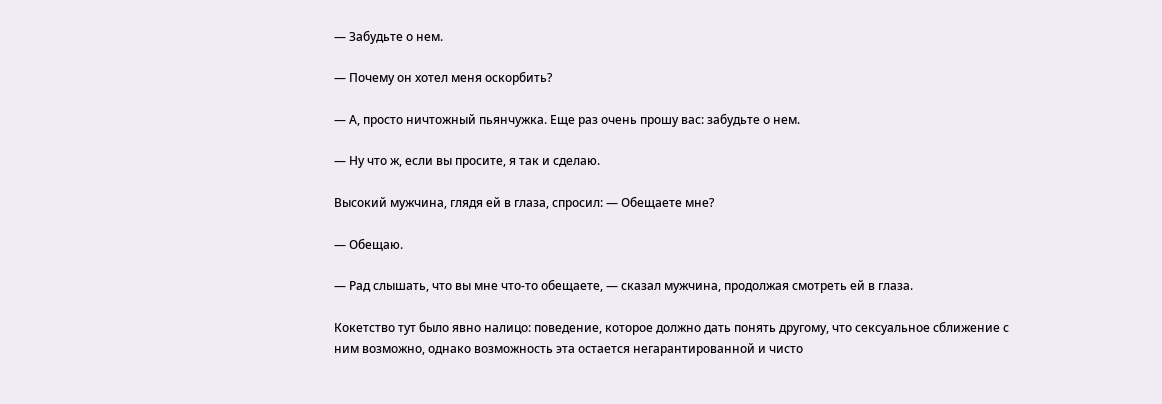— Забудьте о нем.

— Почему он хотел меня оскорбить?

— А, просто ничтожный пьянчужка. Еще раз очень прошу вас: забудьте о нем.

— Ну что ж, если вы просите, я так и сделаю.

Высокий мужчина, глядя ей в глаза, спросил: — Обещаете мне?

— Обещаю.

— Рад слышать, что вы мне что-то обещаете, — сказал мужчина, продолжая смотреть ей в глаза.

Кокетство тут было явно налицо: поведение, которое должно дать понять другому, что сексуальное сближение с ним возможно, однако возможность эта остается негарантированной и чисто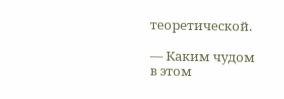теоретической.

— Каким чудом в этом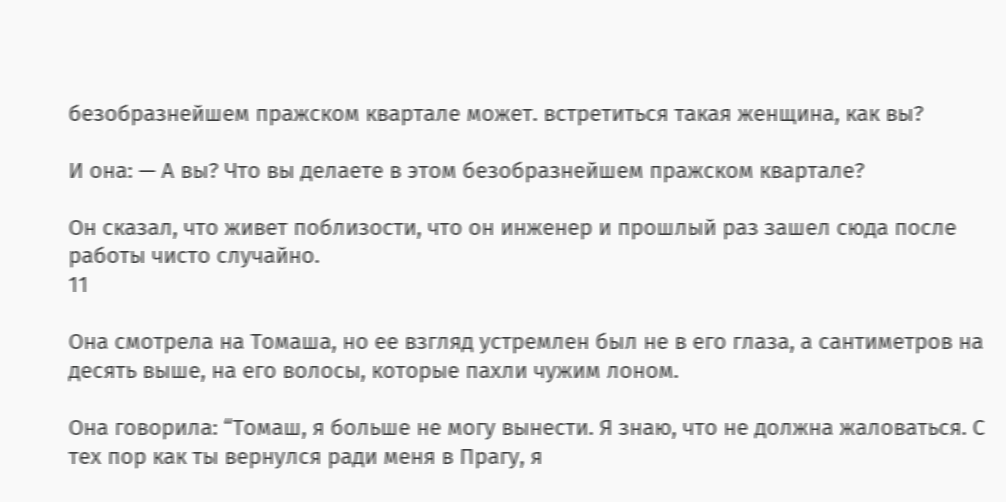безобразнейшем пражском квартале может. встретиться такая женщина, как вы?

И она: — А вы? Что вы делаете в этом безобразнейшем пражском квартале?

Он сказал, что живет поблизости, что он инженер и прошлый раз зашел сюда после работы чисто случайно.
11

Она смотрела на Томаша, но ее взгляд устремлен был не в его глаза, а сантиметров на десять выше, на его волосы, которые пахли чужим лоном.

Она говорила: “Томаш, я больше не могу вынести. Я знаю, что не должна жаловаться. С тех пор как ты вернулся ради меня в Прагу, я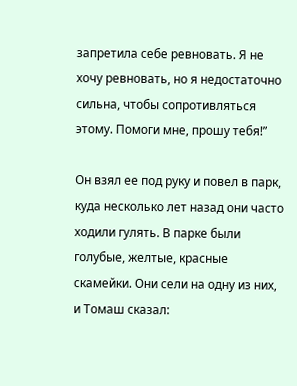запретила себе ревновать. Я не хочу ревновать, но я недостаточно сильна, чтобы сопротивляться этому. Помоги мне, прошу тебя!”

Он взял ее под руку и повел в парк, куда несколько лет назад они часто ходили гулять. В парке были голубые, желтые, красные скамейки. Они сели на одну из них, и Томаш сказал: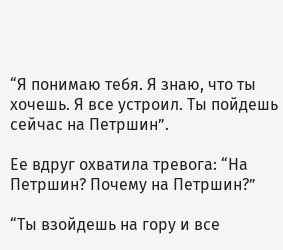“Я понимаю тебя. Я знаю, что ты хочешь. Я все устроил. Ты пойдешь сейчас на Петршин”.

Ее вдруг охватила тревога: “На Петршин? Почему на Петршин?”

“Ты взойдешь на гору и все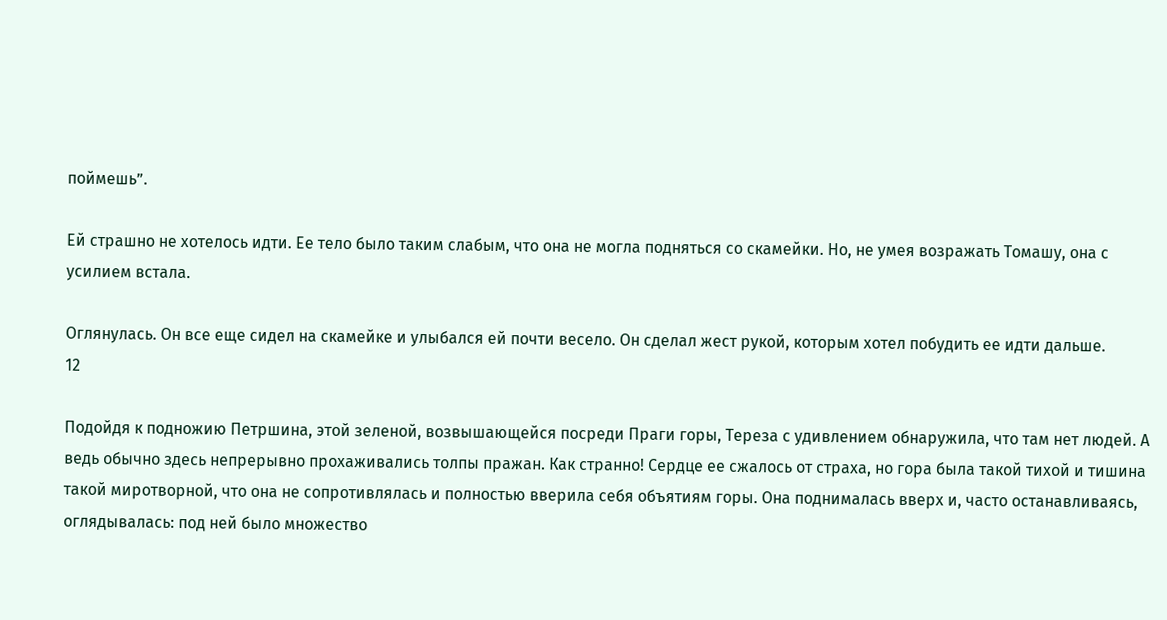поймешь”.

Ей страшно не хотелось идти. Ее тело было таким слабым, что она не могла подняться со скамейки. Но, не умея возражать Томашу, она с усилием встала.

Оглянулась. Он все еще сидел на скамейке и улыбался ей почти весело. Он сделал жест рукой, которым хотел побудить ее идти дальше.
12

Подойдя к подножию Петршина, этой зеленой, возвышающейся посреди Праги горы, Тереза с удивлением обнаружила, что там нет людей. А ведь обычно здесь непрерывно прохаживались толпы пражан. Как странно! Сердце ее сжалось от страха, но гора была такой тихой и тишина такой миротворной, что она не сопротивлялась и полностью вверила себя объятиям горы. Она поднималась вверх и, часто останавливаясь, оглядывалась: под ней было множество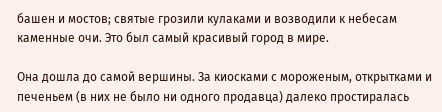башен и мостов; святые грозили кулаками и возводили к небесам каменные очи. Это был самый красивый город в мире.

Она дошла до самой вершины. За киосками с мороженым, открытками и печеньем (в них не было ни одного продавца) далеко простиралась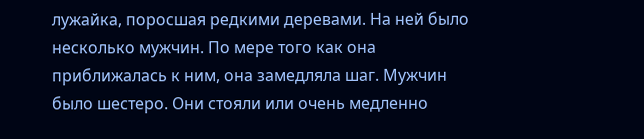лужайка, поросшая редкими деревами. На ней было несколько мужчин. По мере того как она приближалась к ним, она замедляла шаг. Мужчин было шестеро. Они стояли или очень медленно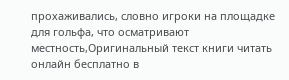прохаживались, словно игроки на площадке для гольфа, что осматривают местность,Оригинальный текст книги читать онлайн бесплатно в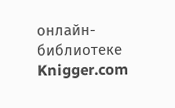онлайн-библиотеке Knigger.com